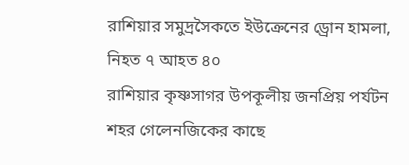রাশিয়ার সমুদ্রসৈকতে ইউক্রেনের ড্রোন হামলা, নিহত ৭ আহত ৪০
রাশিয়ার কৃষ্ণসাগর উপকূলীয় জনপ্রিয় পর্যটন শহর গেলেনজিকের কাছে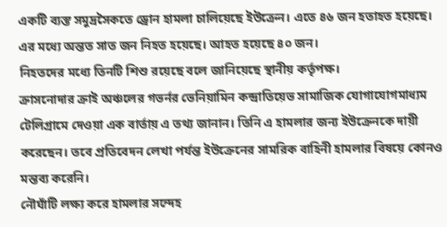একটি ব্যস্ত সমুদ্রসৈকতে ড্রোন হামলা চালিয়েছে ইউক্রেন। এতে ৪৬ জন হতাহত হয়েছে। এর মধ্যে অন্তত সাত জন নিহত হয়েছে। আহত হয়েছে ৪০ জন।
নিহতদের মধ্যে তিনটি শিশু রয়েছে বলে জানিয়েছে স্থানীয় কর্তৃপক্ষ।
ক্রাসনোদার ক্রাই অঞ্চলের গভর্নর ভেনিয়ামিন কন্দ্রাতিয়েভ সামাজিক যোগাযোগমাধ্যম টেলিগ্রামে দেওয়া এক বার্তায় এ তথ্য জানান। তিনি এ হামলার জন্য ইউক্রেনকে দায়ী করেছেন। তবে প্রতিবেদন লেখা পর্যন্ত ইউক্রেনের সামরিক বাহিনী হামলার বিষয়ে কোনও মন্তব্য করেনি।
নৌঘাঁটি লক্ষ্য করে হামলার সন্দেহ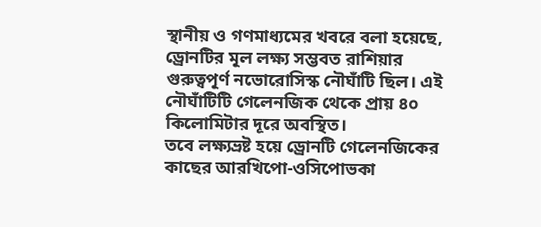স্থানীয় ও গণমাধ্যমের খবরে বলা হয়েছে, ড্রোনটির মূল লক্ষ্য সম্ভবত রাশিয়ার গুরুত্বপূর্ণ নভোরোসিস্ক নৌঘাঁটি ছিল। এই নৌঘাঁটিটি গেলেনজিক থেকে প্রায় ৪০ কিলোমিটার দূরে অবস্থিত।
তবে লক্ষ্যভ্রষ্ট হয়ে ড্রোনটি গেলেনজিকের কাছের আরখিপো-ওসিপোভকা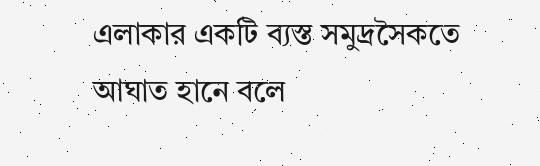এলাকার একটি ব্যস্ত সমুদ্রসৈকতে আঘাত হানে বলে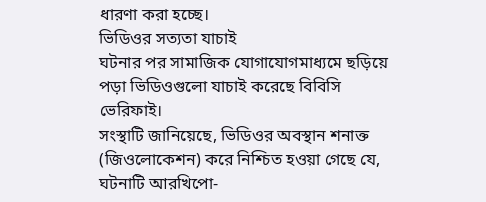ধারণা করা হচ্ছে।
ভিডিওর সত্যতা যাচাই
ঘটনার পর সামাজিক যোগাযোগমাধ্যমে ছড়িয়ে পড়া ভিডিওগুলো যাচাই করেছে বিবিসি ভেরিফাই।
সংস্থাটি জানিয়েছে, ভিডিওর অবস্থান শনাক্ত (জিওলোকেশন) করে নিশ্চিত হওয়া গেছে যে, ঘটনাটি আরখিপো-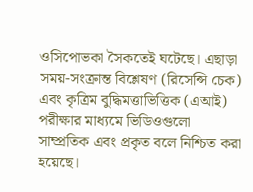ওসিপোভকা সৈকতেই ঘটেছে। এছাড়া সময়-সংক্রান্ত বিশ্লেষণ (রিসেন্সি চেক) এবং কৃত্রিম বুদ্ধিমত্তাভিত্তিক (এআই) পরীক্ষার মাধ্যমে ভিডিওগুলো সাম্প্রতিক এবং প্রকৃত বলে নিশ্চিত করা হয়েছে।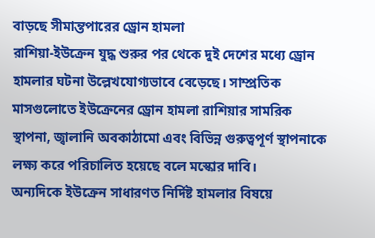বাড়ছে সীমান্তপারের ড্রোন হামলা
রাশিয়া-ইউক্রেন যুদ্ধ শুরুর পর থেকে দুই দেশের মধ্যে ড্রোন হামলার ঘটনা উল্লেখযোগ্যভাবে বেড়েছে। সাম্প্রতিক মাসগুলোতে ইউক্রেনের ড্রোন হামলা রাশিয়ার সামরিক স্থাপনা, জ্বালানি অবকাঠামো এবং বিভিন্ন গুরুত্বপূর্ণ স্থাপনাকে লক্ষ্য করে পরিচালিত হয়েছে বলে মস্কোর দাবি।
অন্যদিকে ইউক্রেন সাধারণত নির্দিষ্ট হামলার বিষয়ে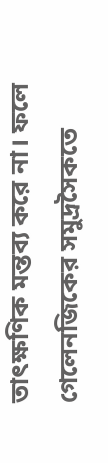তাৎক্ষণিক মন্তব্য করে না। ফলে গেলেনজিকের সমুদ্রসৈকতে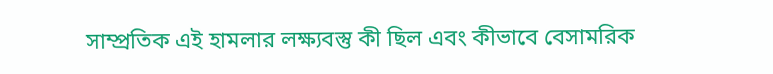সাম্প্রতিক এই হামলার লক্ষ্যবস্তু কী ছিল এবং কীভাবে বেসামরিক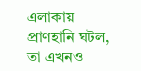এলাকায় প্রাণহানি ঘটল, তা এখনও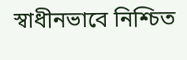স্বাধীনভাবে নিশ্চিত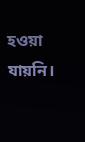হওয়া যায়নি।